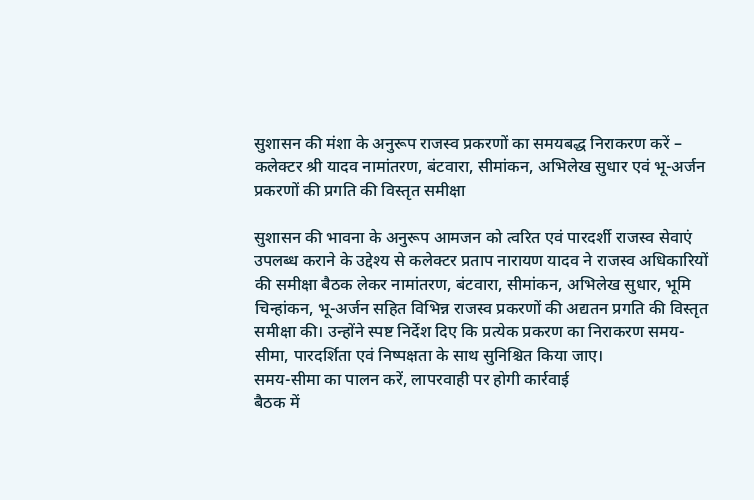सुशासन की मंशा के अनुरूप राजस्व प्रकरणों का समयबद्ध निराकरण करें – कलेक्टर श्री यादव नामांतरण, बंटवारा, सीमांकन, अभिलेख सुधार एवं भू-अर्जन प्रकरणों की प्रगति की विस्तृत समीक्षा

सुशासन की भावना के अनुरूप आमजन को त्वरित एवं पारदर्शी राजस्व सेवाएं उपलब्ध कराने के उद्देश्य से कलेक्टर प्रताप नारायण यादव ने राजस्व अधिकारियों की समीक्षा बैठक लेकर नामांतरण, बंटवारा, सीमांकन, अभिलेख सुधार, भूमि चिन्हांकन, भू-अर्जन सहित विभिन्न राजस्व प्रकरणों की अद्यतन प्रगति की विस्तृत समीक्षा की। उन्होंने स्पष्ट निर्देश दिए कि प्रत्येक प्रकरण का निराकरण समय-सीमा, पारदर्शिता एवं निष्पक्षता के साथ सुनिश्चित किया जाए।
समय-सीमा का पालन करें, लापरवाही पर होगी कार्रवाई
बैठक में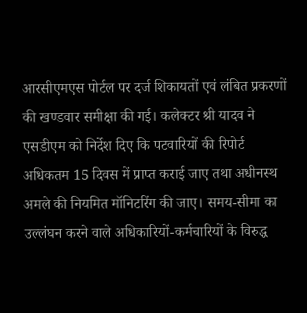आरसीएमएस पोर्टल पर दर्ज शिकायतों एवं लंबित प्रकरणों की खण्डवार समीक्षा की गई। कलेक्टर श्री यादव ने एसडीएम को निर्देश दिए कि पटवारियों की रिपोर्ट अधिकतम 15 दिवस में प्राप्त कराई जाए तथा अधीनस्थ अमले की नियमित मॉनिटरिंग की जाए। समय-सीमा का उल्लंघन करने वाले अधिकारियों-कर्मचारियों के विरुद्ध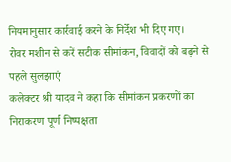नियमानुसार कार्रवाई करने के निर्देश भी दिए गए।
रोवर मशीन से करें सटीक सीमांकन, विवादों को बढ़ने से पहले सुलझाएं
कलेक्टर श्री यादव ने कहा कि सीमांकन प्रकरणों का निराकरण पूर्ण निष्पक्षता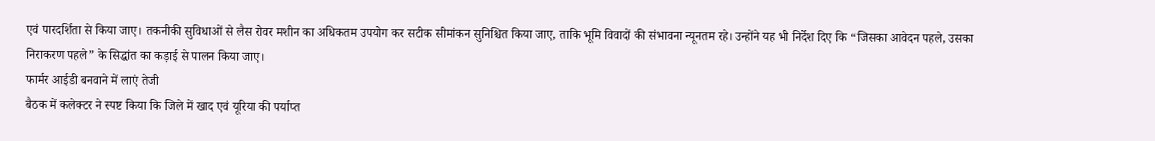एवं पारदर्शिता से किया जाए। तकनीकी सुविधाओं से लैस रोवर मशीन का अधिकतम उपयोग कर सटीक सीमांकन सुनिश्चित किया जाए, ताकि भूमि विवादों की संभावना न्यूनतम रहे। उन्होंने यह भी निर्देश दिए कि “जिसका आवेदन पहले, उसका निराकरण पहले” के सिद्धांत का कड़ाई से पालन किया जाए।
फार्मर आईडी बनवाने में लाएं तेजी
बैठक में कलेक्टर ने स्पष्ट किया कि जिले में खाद एवं यूरिया की पर्याप्त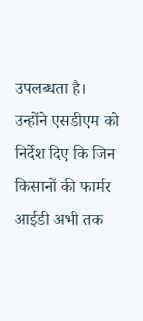उपलब्धता है। उन्होंने एसडीएम को निर्देश दिए कि जिन किसानों की फार्मर आईडी अभी तक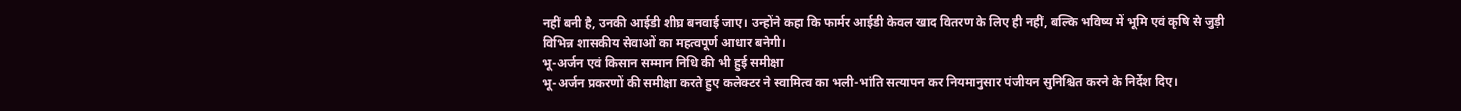नहीं बनी है, उनकी आईडी शीघ्र बनवाई जाए। उन्होंने कहा कि फार्मर आईडी केवल खाद वितरण के लिए ही नहीं, बल्कि भविष्य में भूमि एवं कृषि से जुड़ी विभिन्न शासकीय सेवाओं का महत्वपूर्ण आधार बनेगी।
भू-अर्जन एवं किसान सम्मान निधि की भी हुई समीक्षा
भू-अर्जन प्रकरणों की समीक्षा करते हुए कलेक्टर ने स्वामित्व का भली-भांति सत्यापन कर नियमानुसार पंजीयन सुनिश्चित करने के निर्देश दिए।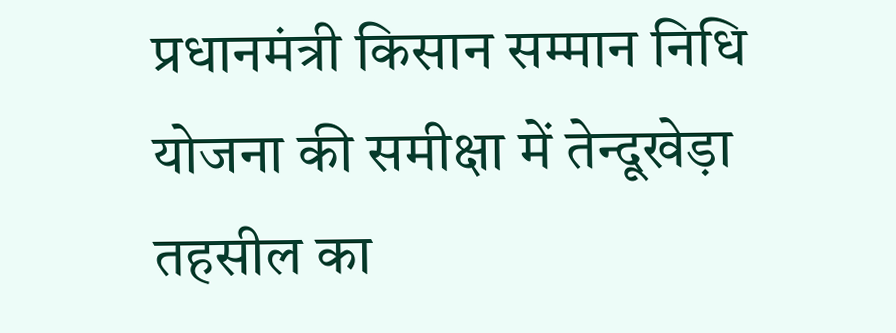प्रधानमंत्री किसान सम्मान निधि योजना की समीक्षा में तेन्दूखेड़ा तहसील का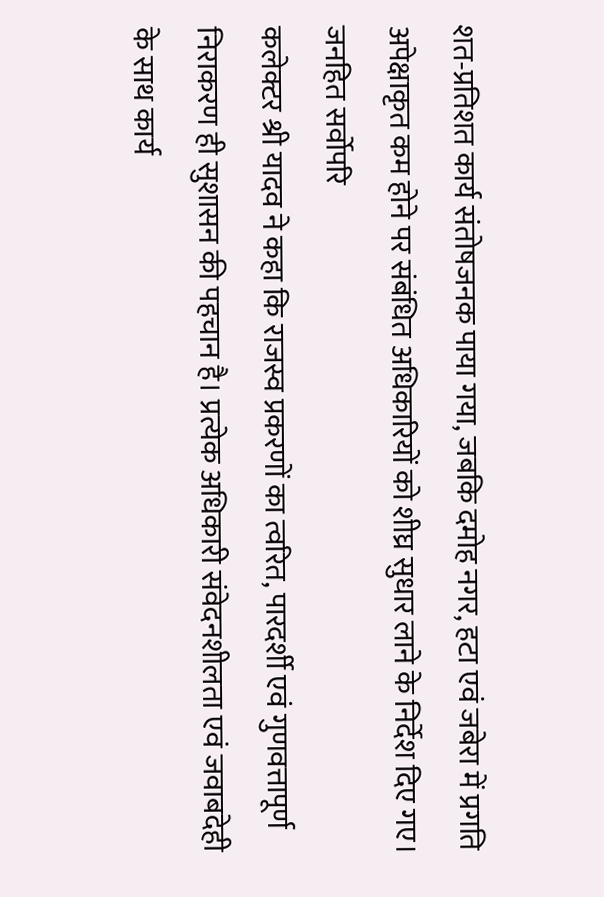शत-प्रतिशत कार्य संतोषजनक पाया गया, जबकि दमोह नगर, हटा एवं जबेरा में प्रगति अपेक्षाकृत कम होने पर संबंधित अधिकारियों को शीघ्र सुधार लाने के निर्देश दिए गए।
जनहित सर्वोपरि
कलेक्टर श्री यादव ने कहा कि राजस्व प्रकरणों का त्वरित, पारदर्शी एवं गुणवत्तापूर्ण निराकरण ही सुशासन की पहचान है। प्रत्येक अधिकारी संवेदनशीलता एवं जवाबदेही के साथ कार्य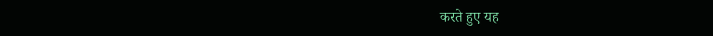करते हुए यह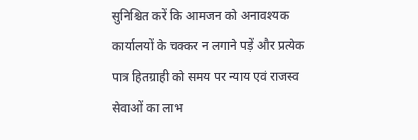सुनिश्चित करें कि आमजन को अनावश्यक कार्यालयों के चक्कर न लगाने पड़ें और प्रत्येक पात्र हितग्राही को समय पर न्याय एवं राजस्व सेवाओं का लाभ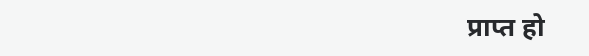प्राप्त हो